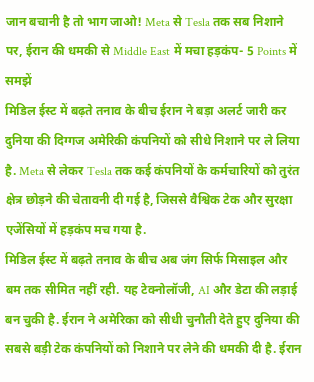जान बचानी है तो भाग जाओ! Meta से Tesla तक सब निशाने पर, ईरान की धमकी से Middle East में मचा हड़कंप- 5 Points में समझें
मिडिल ईस्ट में बढ़ते तनाव के बीच ईरान ने बड़ा अलर्ट जारी कर दुनिया की दिग्गज अमेरिकी कंपनियों को सीधे निशाने पर ले लिया है. Meta से लेकर Tesla तक कई कंपनियों के कर्मचारियों को तुरंत क्षेत्र छोड़ने की चेतावनी दी गई है, जिससे वैश्विक टेक और सुरक्षा एजेंसियों में हड़कंप मच गया है.
मिडिल ईस्ट में बढ़ते तनाव के बीच अब जंग सिर्फ मिसाइल और बम तक सीमित नहीं रही. यह टेक्नोलॉजी, AI और डेटा की लड़ाई बन चुकी है. ईरान ने अमेरिका को सीधी चुनौती देते हुए दुनिया की सबसे बड़ी टेक कंपनियों को निशाने पर लेने की धमकी दी है. ईरान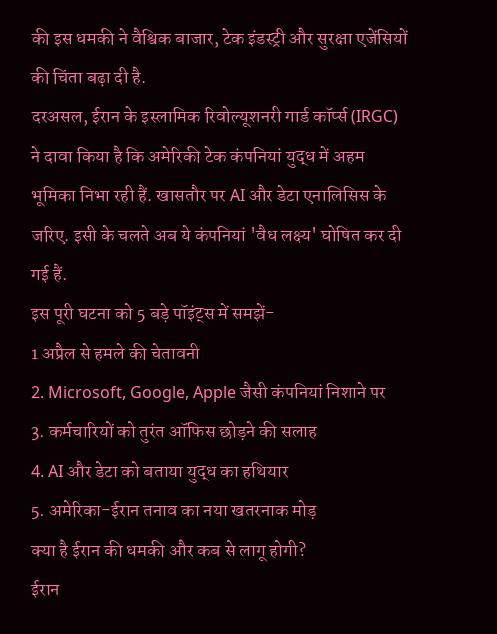की इस धमकी ने वैश्विक बाजार, टेक इंडस्ट्री और सुरक्षा एजेंसियों की चिंता बढ़ा दी है.
दरअसल, ईरान के इस्लामिक रिवोल्यूशनरी गार्ड कॉर्प्स (IRGC) ने दावा किया है कि अमेरिकी टेक कंपनियां युद्ध में अहम भूमिका निभा रही हैं. खासतौर पर AI और डेटा एनालिसिस के जरिए. इसी के चलते अब ये कंपनियां 'वैध लक्ष्य' घोषित कर दी गई हैं.
इस पूरी घटना को 5 बड़े पॉइंट्स में समझें-
1 अप्रैल से हमले की चेतावनी
2. Microsoft, Google, Apple जैसी कंपनियां निशाने पर
3. कर्मचारियों को तुरंत ऑफिस छोड़ने की सलाह
4. AI और डेटा को बताया युद्ध का हथियार
5. अमेरिका-ईरान तनाव का नया खतरनाक मोड़
क्या है ईरान की धमकी और कब से लागू होगी?
ईरान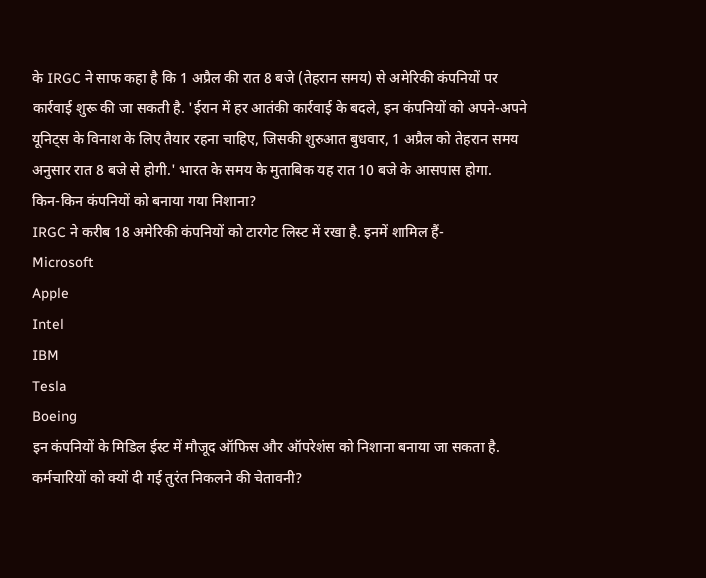के IRGC ने साफ कहा है कि 1 अप्रैल की रात 8 बजे (तेहरान समय) से अमेरिकी कंपनियों पर कार्रवाई शुरू की जा सकती है. 'ईरान में हर आतंकी कार्रवाई के बदले, इन कंपनियों को अपने-अपने यूनिट्स के विनाश के लिए तैयार रहना चाहिए, जिसकी शुरुआत बुधवार, 1 अप्रैल को तेहरान समय अनुसार रात 8 बजे से होगी.' भारत के समय के मुताबिक यह रात 10 बजे के आसपास होगा.
किन-किन कंपनियों को बनाया गया निशाना?
IRGC ने करीब 18 अमेरिकी कंपनियों को टारगेट लिस्ट में रखा है. इनमें शामिल हैं-
Microsoft
Apple
Intel
IBM
Tesla
Boeing
इन कंपनियों के मिडिल ईस्ट में मौजूद ऑफिस और ऑपरेशंस को निशाना बनाया जा सकता है.
कर्मचारियों को क्यों दी गई तुरंत निकलने की चेतावनी?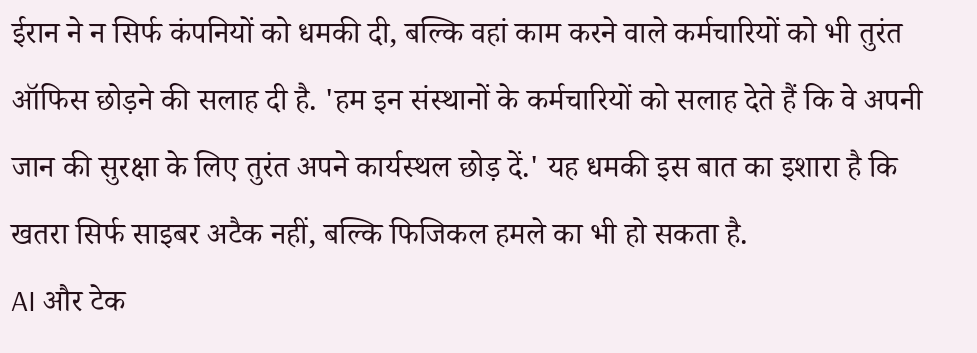ईरान ने न सिर्फ कंपनियों को धमकी दी, बल्कि वहां काम करने वाले कर्मचारियों को भी तुरंत ऑफिस छोड़ने की सलाह दी है. 'हम इन संस्थानों के कर्मचारियों को सलाह देते हैं कि वे अपनी जान की सुरक्षा के लिए तुरंत अपने कार्यस्थल छोड़ दें.' यह धमकी इस बात का इशारा है कि खतरा सिर्फ साइबर अटैक नहीं, बल्कि फिजिकल हमले का भी हो सकता है.
AI और टेक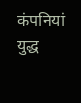कंपनियां युद्ध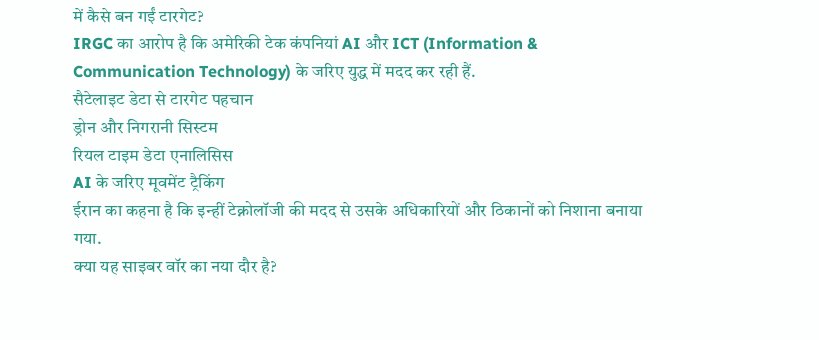में कैसे बन गईं टारगेट?
IRGC का आरोप है कि अमेरिकी टेक कंपनियां AI और ICT (Information & Communication Technology) के जरिए युद्ध में मदद कर रही हैं.
सैटेलाइट डेटा से टारगेट पहचान
ड्रोन और निगरानी सिस्टम
रियल टाइम डेटा एनालिसिस
AI के जरिए मूवमेंट ट्रैकिंग
ईरान का कहना है कि इन्हीं टेक्नोलॉजी की मदद से उसके अधिकारियों और ठिकानों को निशाना बनाया गया.
क्या यह साइबर वॉर का नया दौर है?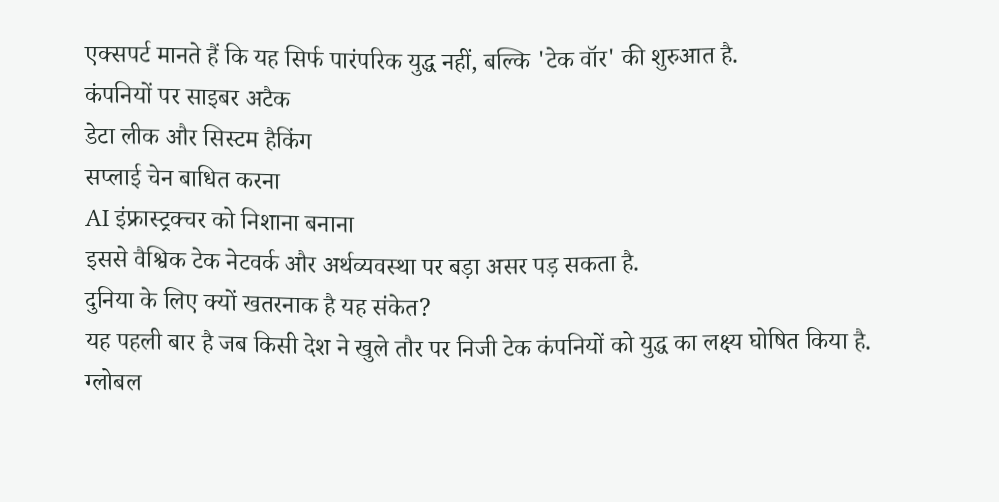एक्सपर्ट मानते हैं कि यह सिर्फ पारंपरिक युद्ध नहीं, बल्कि 'टेक वॉर' की शुरुआत है.
कंपनियों पर साइबर अटैक
डेटा लीक और सिस्टम हैकिंग
सप्लाई चेन बाधित करना
AI इंफ्रास्ट्रक्चर को निशाना बनाना
इससे वैश्विक टेक नेटवर्क और अर्थव्यवस्था पर बड़ा असर पड़ सकता है.
दुनिया के लिए क्यों खतरनाक है यह संकेत?
यह पहली बार है जब किसी देश ने खुले तौर पर निजी टेक कंपनियों को युद्ध का लक्ष्य घोषित किया है.
ग्लोबल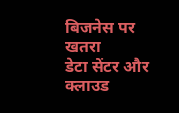बिजनेस पर खतरा
डेटा सेंटर और क्लाउड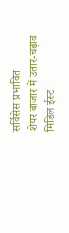सर्विसेस प्रभावित
शेयर बाजार में उतार-चढ़ाव
मिडिल ईस्ट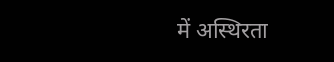में अस्थिरता